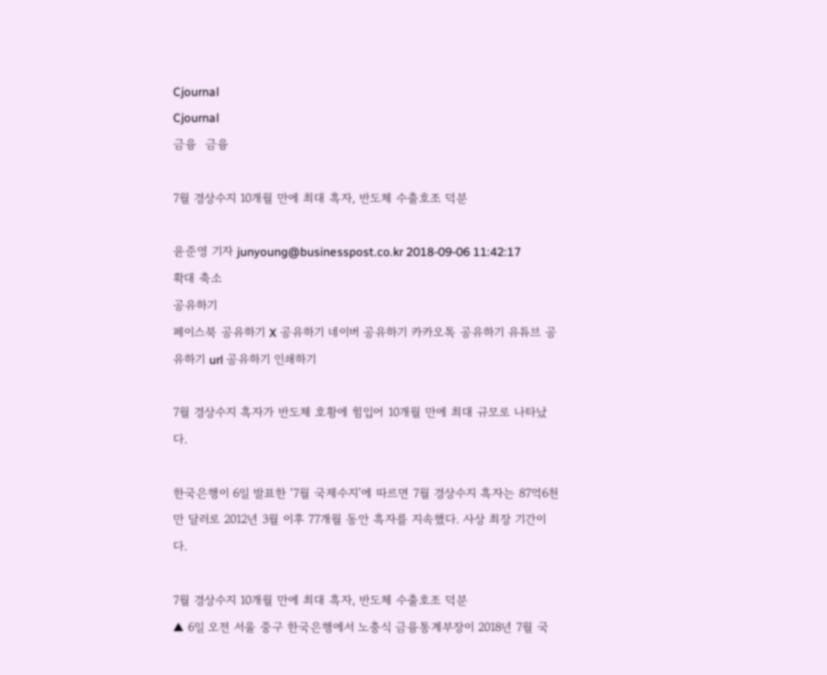Cjournal
Cjournal
금융  금융

7월 경상수지 10개월 만에 최대 흑자, 반도체 수출호조 덕분

윤준영 기자 junyoung@businesspost.co.kr 2018-09-06 11:42:17
확대 축소
공유하기
페이스북 공유하기 X 공유하기 네이버 공유하기 카카오톡 공유하기 유튜브 공유하기 url 공유하기 인쇄하기

7월 경상수지 흑자가 반도체 호황에 힘입어 10개월 만에 최대 규모로 나타났다.

한국은행이 6일 발표한 ‘7월 국제수지’에 따르면 7월 경상수지 흑자는 87억6천만 달러로 2012년 3월 이후 77개월 동안 흑자를 지속했다. 사상 최장 기간이다.

7월 경상수지 10개월 만에 최대 흑자, 반도체 수출호조 덕분
▲ 6일 오전 서울 중구 한국은행에서 노충식 금융통계부장이 2018년 7월 국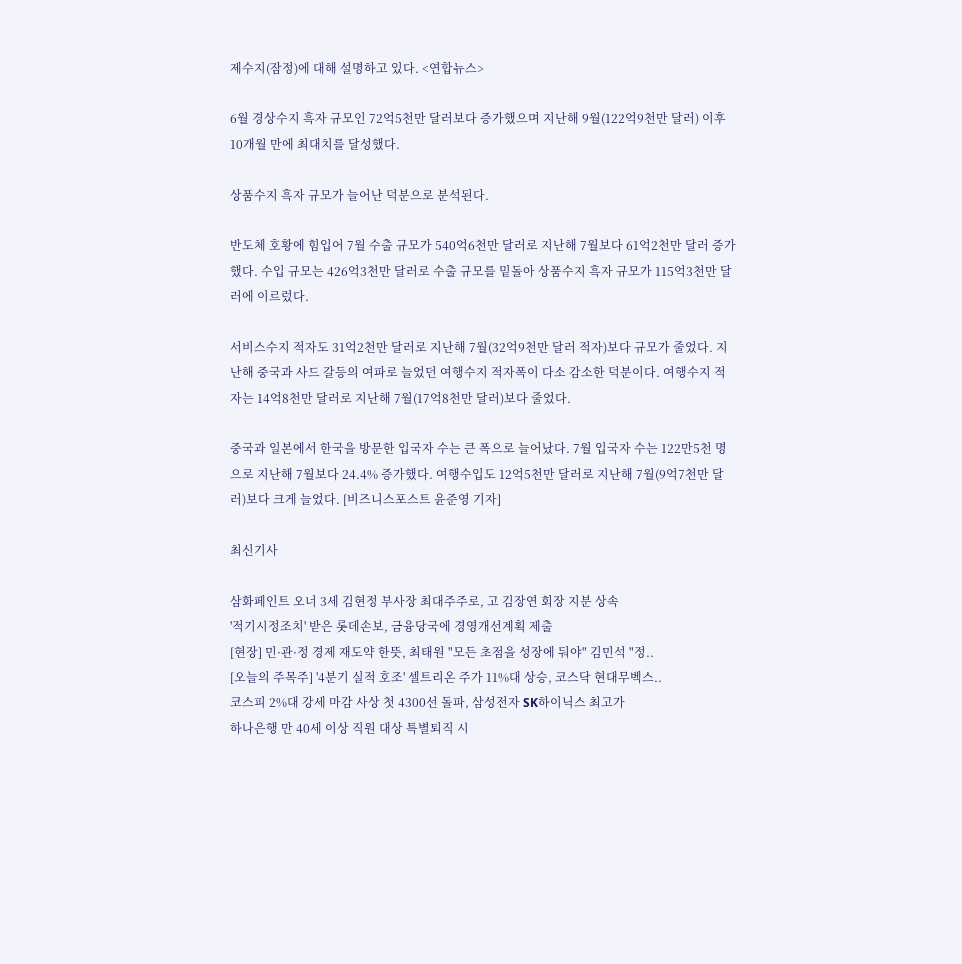제수지(잠정)에 대해 설명하고 있다. <연합뉴스>

6월 경상수지 흑자 규모인 72억5천만 달러보다 증가했으며 지난해 9월(122억9천만 달러) 이후 10개월 만에 최대치를 달성했다.

상품수지 흑자 규모가 늘어난 덕분으로 분석된다.

반도체 호황에 힘입어 7월 수출 규모가 540억6천만 달러로 지난해 7월보다 61억2천만 달러 증가했다. 수입 규모는 426억3천만 달러로 수출 규모를 밑돌아 상품수지 흑자 규모가 115억3천만 달러에 이르렀다.

서비스수지 적자도 31억2천만 달러로 지난해 7월(32억9천만 달러 적자)보다 규모가 줄었다. 지난해 중국과 사드 갈등의 여파로 늘었던 여행수지 적자폭이 다소 감소한 덕분이다. 여행수지 적자는 14억8천만 달러로 지난해 7월(17억8천만 달러)보다 줄었다.

중국과 일본에서 한국을 방문한 입국자 수는 큰 폭으로 늘어났다. 7월 입국자 수는 122만5천 명으로 지난해 7월보다 24.4% 증가했다. 여행수입도 12억5천만 달러로 지난해 7월(9억7천만 달러)보다 크게 늘었다. [비즈니스포스트 윤준영 기자]

최신기사

삼화페인트 오너 3세 김현정 부사장 최대주주로, 고 김장연 회장 지분 상속
'적기시정조치' 받은 롯데손보, 금융당국에 경영개선계획 제출
[현장] 민·관·정 경제 재도약 한뜻, 최태원 "모든 초점을 성장에 둬야" 김민석 "정..
[오늘의 주목주] '4분기 실적 호조' 셀트리온 주가 11%대 상승, 코스닥 현대무벡스..
코스피 2%대 강세 마감 사상 첫 4300선 돌파, 삼성전자 SK하이닉스 최고가
하나은행 만 40세 이상 직원 대상 특별퇴직 시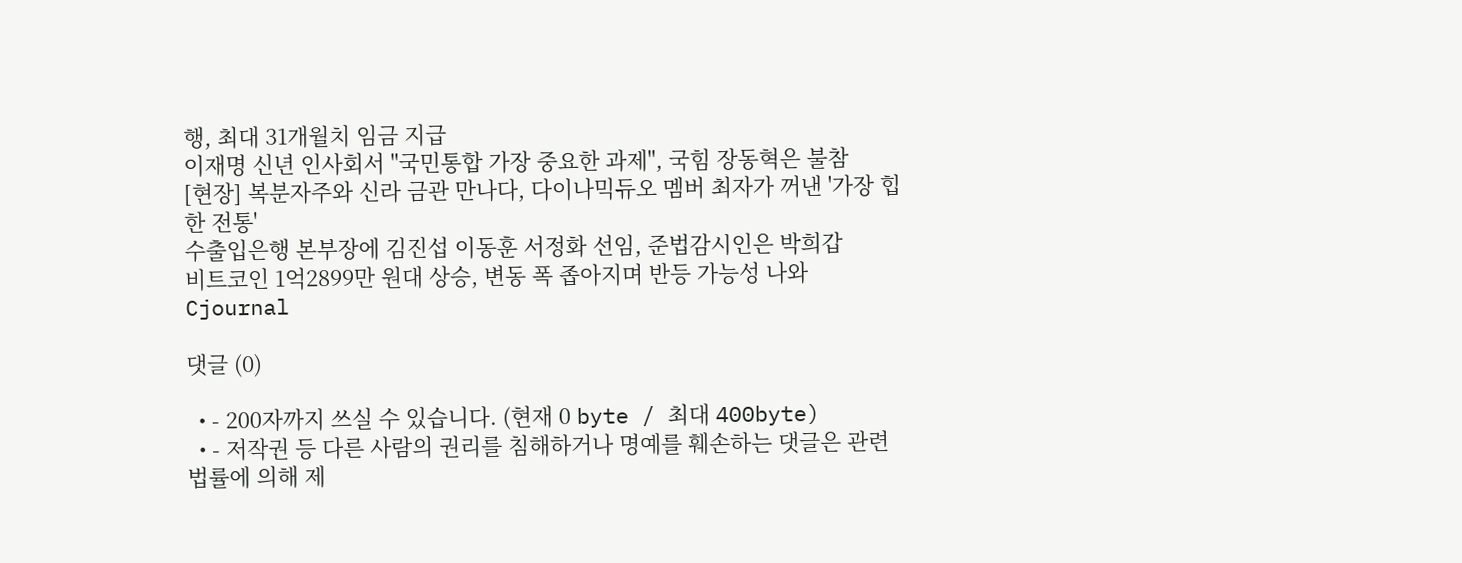행, 최대 31개월치 임금 지급
이재명 신년 인사회서 "국민통합 가장 중요한 과제", 국힘 장동혁은 불참
[현장] 복분자주와 신라 금관 만나다, 다이나믹듀오 멤버 최자가 꺼낸 '가장 힙한 전통'
수출입은행 본부장에 김진섭 이동훈 서정화 선임, 준법감시인은 박희갑
비트코인 1억2899만 원대 상승, 변동 폭 좁아지며 반등 가능성 나와
Cjournal

댓글 (0)

  • - 200자까지 쓰실 수 있습니다. (현재 0 byte / 최대 400byte)
  • - 저작권 등 다른 사람의 권리를 침해하거나 명예를 훼손하는 댓글은 관련 법률에 의해 제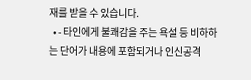재를 받을 수 있습니다.
  • - 타인에게 불쾌감을 주는 욕설 등 비하하는 단어가 내용에 포함되거나 인신공격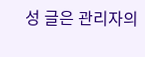성 글은 관리자의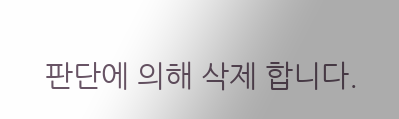판단에 의해 삭제 합니다.